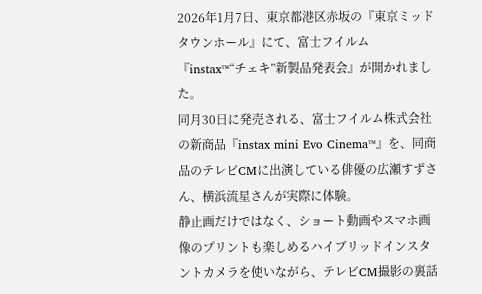2026年1月7日、東京都港区赤坂の『東京ミッドタウンホール』にて、富士フイルム『instax™“チェキ”新製品発表会』が開かれました。
同月30日に発売される、富士フイルム株式会社の新商品『instax mini Evo Cinema™』を、同商品のテレビCMに出演している俳優の広瀬すずさん、横浜流星さんが実際に体験。
静止画だけではなく、ショート動画やスマホ画像のプリントも楽しめるハイブリッドインスタントカメラを使いながら、テレビCM撮影の裏話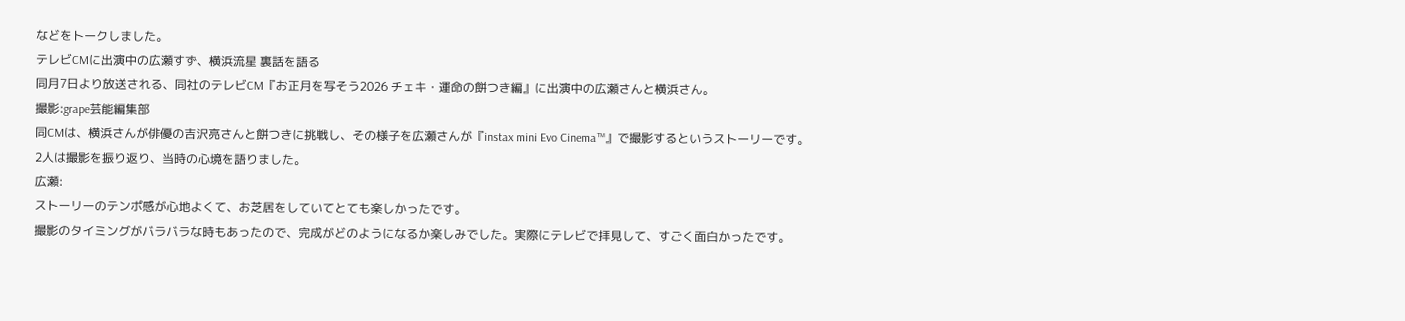などをトークしました。
テレビCMに出演中の広瀬すず、横浜流星 裏話を語る
同月7日より放送される、同社のテレビCM『お正月を写そう2026 チェキ・運命の餅つき編』に出演中の広瀬さんと横浜さん。
撮影:grape芸能編集部
同CMは、横浜さんが俳優の吉沢亮さんと餅つきに挑戦し、その様子を広瀬さんが『instax mini Evo Cinema™』で撮影するというストーリーです。
2人は撮影を振り返り、当時の心境を語りました。
広瀬:
ストーリーのテンポ感が心地よくて、お芝居をしていてとても楽しかったです。
撮影のタイミングがバラバラな時もあったので、完成がどのようになるか楽しみでした。実際にテレビで拝見して、すごく面白かったです。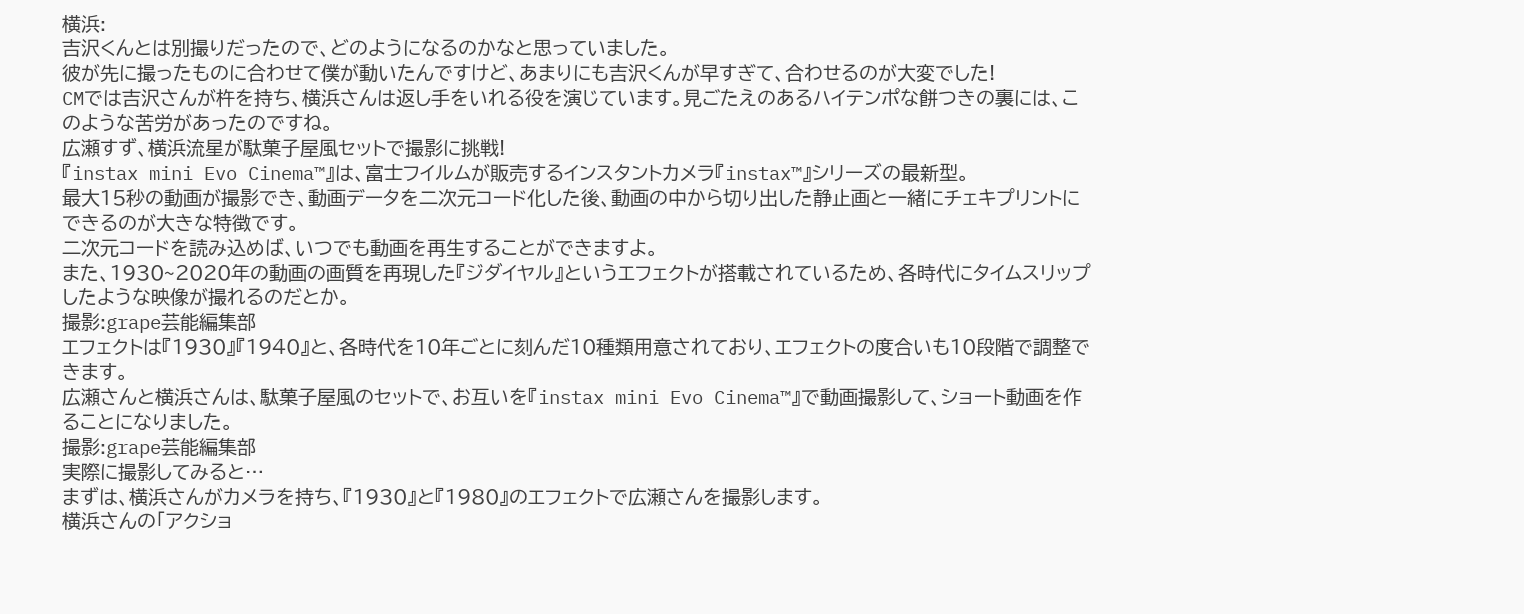横浜:
吉沢くんとは別撮りだったので、どのようになるのかなと思っていました。
彼が先に撮ったものに合わせて僕が動いたんですけど、あまりにも吉沢くんが早すぎて、合わせるのが大変でした!
CMでは吉沢さんが杵を持ち、横浜さんは返し手をいれる役を演じています。見ごたえのあるハイテンポな餅つきの裏には、このような苦労があったのですね。
広瀬すず、横浜流星が駄菓子屋風セットで撮影に挑戦!
『instax mini Evo Cinema™』は、富士フイルムが販売するインスタントカメラ『instax™』シリーズの最新型。
最大15秒の動画が撮影でき、動画データを二次元コード化した後、動画の中から切り出した静止画と一緒にチェキプリントにできるのが大きな特徴です。
二次元コードを読み込めば、いつでも動画を再生することができますよ。
また、1930~2020年の動画の画質を再現した『ジダイヤル』というエフェクトが搭載されているため、各時代にタイムスリップしたような映像が撮れるのだとか。
撮影:grape芸能編集部
エフェクトは『1930』『1940』と、各時代を10年ごとに刻んだ10種類用意されており、エフェクトの度合いも10段階で調整できます。
広瀬さんと横浜さんは、駄菓子屋風のセットで、お互いを『instax mini Evo Cinema™』で動画撮影して、ショート動画を作ることになりました。
撮影:grape芸能編集部
実際に撮影してみると…
まずは、横浜さんがカメラを持ち、『1930』と『1980』のエフェクトで広瀬さんを撮影します。
横浜さんの「アクショ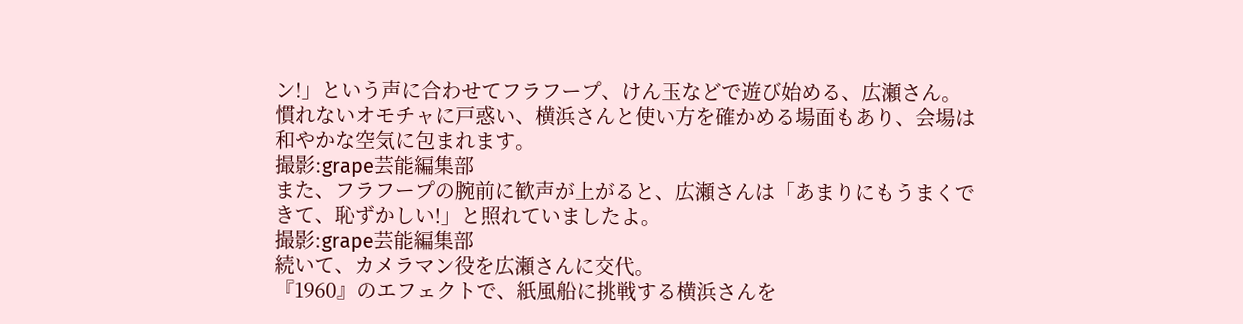ン!」という声に合わせてフラフープ、けん玉などで遊び始める、広瀬さん。
慣れないオモチャに戸惑い、横浜さんと使い方を確かめる場面もあり、会場は和やかな空気に包まれます。
撮影:grape芸能編集部
また、フラフープの腕前に歓声が上がると、広瀬さんは「あまりにもうまくできて、恥ずかしい!」と照れていましたよ。
撮影:grape芸能編集部
続いて、カメラマン役を広瀬さんに交代。
『1960』のエフェクトで、紙風船に挑戦する横浜さんを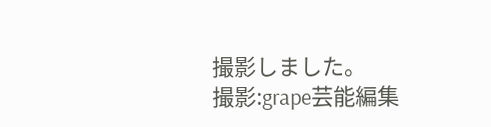撮影しました。
撮影:grape芸能編集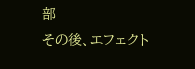部
その後、エフェクト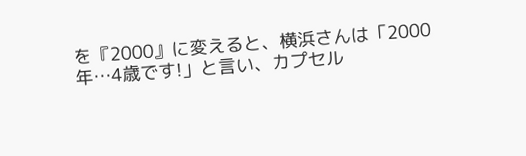を『2000』に変えると、横浜さんは「2000年…4歳です!」と言い、カプセル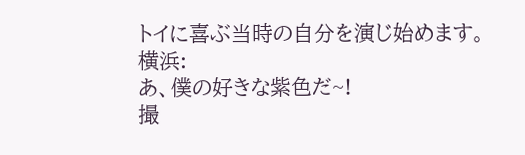トイに喜ぶ当時の自分を演じ始めます。
横浜:
あ、僕の好きな紫色だ~!
撮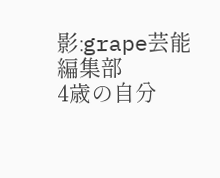影:grape芸能編集部
4歳の自分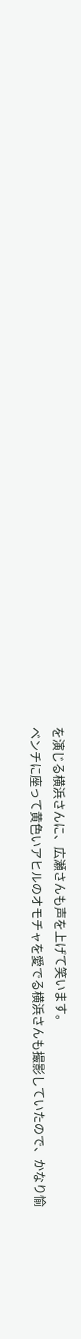を演じる横浜さんに、広瀬さんも声を上げて笑います。
ベンチに座って黄色いアヒルのオモチャを愛でる横浜さんも撮影していたので、かなり愉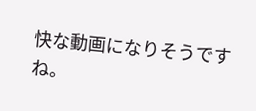快な動画になりそうですね。